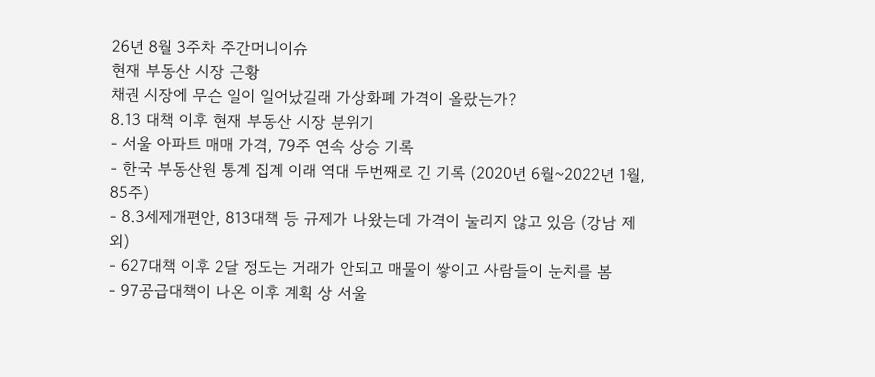26년 8월 3주차 주간머니이슈
현재 부동산 시장 근황
채권 시장에 무슨 일이 일어났길래 가상화폐 가격이 올랐는가?
8.13 대책 이후 현재 부동산 시장 분위기
- 서울 아파트 매매 가격, 79주 연속 상승 기록
- 한국 부동산원 통계 집계 이래 역대 두번째로 긴 기록 (2020년 6월~2022년 1월, 85주)
- 8.3세제개편안, 813대책 등 규제가 나왔는데 가격이 눌리지 않고 있음 (강남 제외)
- 627대책 이후 2달 정도는 거래가 안되고 매물이 쌓이고 사람들이 눈치를 봄
- 97공급대책이 나온 이후 계획 상 서울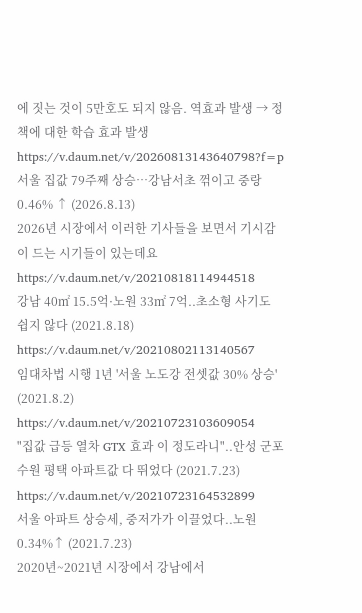에 짓는 것이 5만호도 되지 않음. 역효과 발생 → 정책에 대한 학습 효과 발생
https://v.daum.net/v/20260813143640798?f=p
서울 집값 79주째 상승…강남서초 꺾이고 중랑 0.46% ↑ (2026.8.13)
2026년 시장에서 이러한 기사들을 보면서 기시감이 드는 시기들이 있는데요
https://v.daum.net/v/20210818114944518
강남 40㎡ 15.5억·노원 33㎡ 7억..초소형 사기도 쉽지 않다 (2021.8.18)
https://v.daum.net/v/20210802113140567
임대차법 시행 1년 '서울 노도강 전셋값 30% 상승' (2021.8.2)
https://v.daum.net/v/20210723103609054
"집값 급등 열차 GTX 효과 이 정도라니"..안성 군포 수원 평택 아파트값 다 뛰었다 (2021.7.23)
https://v.daum.net/v/20210723164532899
서울 아파트 상승세, 중저가가 이끌었다..노원 0.34%↑ (2021.7.23)
2020년~2021년 시장에서 강남에서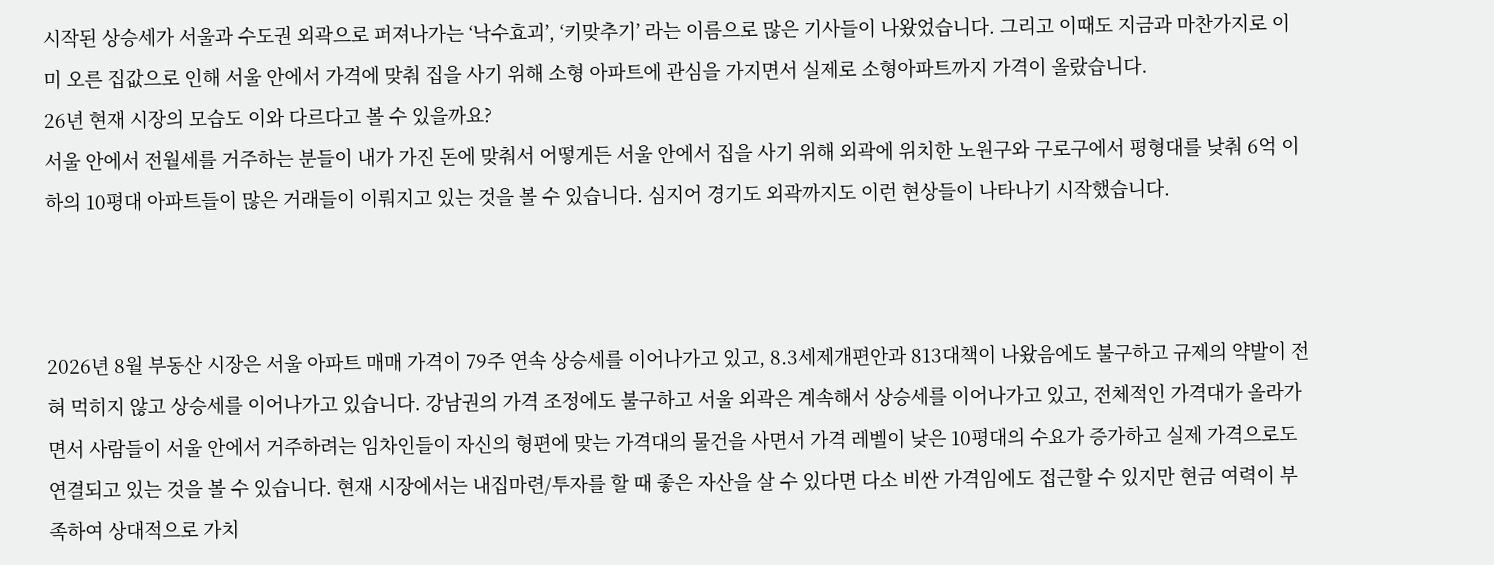시작된 상승세가 서울과 수도권 외곽으로 퍼져나가는 ‘낙수효괴’, ‘키맞추기’ 라는 이름으로 많은 기사들이 나왔었습니다. 그리고 이때도 지금과 마찬가지로 이미 오른 집값으로 인해 서울 안에서 가격에 맞춰 집을 사기 위해 소형 아파트에 관심을 가지면서 실제로 소형아파트까지 가격이 올랐습니다.
26년 현재 시장의 모습도 이와 다르다고 볼 수 있을까요?
서울 안에서 전월세를 거주하는 분들이 내가 가진 돈에 맞춰서 어떻게든 서울 안에서 집을 사기 위해 외곽에 위치한 노원구와 구로구에서 평형대를 낮춰 6억 이하의 10평대 아파트들이 많은 거래들이 이뤄지고 있는 것을 볼 수 있습니다. 심지어 경기도 외곽까지도 이런 현상들이 나타나기 시작했습니다.



2026년 8월 부동산 시장은 서울 아파트 매매 가격이 79주 연속 상승세를 이어나가고 있고, 8.3세제개편안과 813대책이 나왔음에도 불구하고 규제의 약발이 전혀 먹히지 않고 상승세를 이어나가고 있습니다. 강남권의 가격 조정에도 불구하고 서울 외곽은 계속해서 상승세를 이어나가고 있고, 전체적인 가격대가 올라가면서 사람들이 서울 안에서 거주하려는 임차인들이 자신의 형편에 맞는 가격대의 물건을 사면서 가격 레벨이 낮은 10평대의 수요가 증가하고 실제 가격으로도 연결되고 있는 것을 볼 수 있습니다. 현재 시장에서는 내집마련/투자를 할 때 좋은 자산을 살 수 있다면 다소 비싼 가격임에도 접근할 수 있지만 현금 여력이 부족하여 상대적으로 가치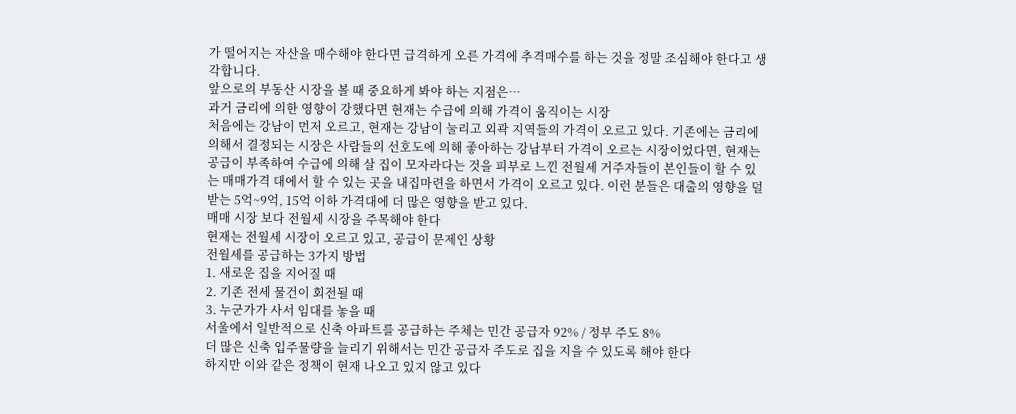가 떨어지는 자산을 매수해야 한다면 급격하게 오른 가격에 추격매수를 하는 것을 정말 조심해야 한다고 생각합니다.
앞으로의 부동산 시장을 볼 때 중요하게 봐야 하는 지점은…
과거 금리에 의한 영향이 강했다면 현재는 수급에 의해 가격이 움직이는 시장
처음에는 강남이 먼저 오르고, 현재는 강남이 눌리고 외곽 지역들의 가격이 오르고 있다. 기존에는 금리에 의해서 결정되는 시장은 사람들의 선호도에 의해 좋아하는 강남부터 가격이 오르는 시장이었다면, 현재는 공급이 부족하여 수급에 의해 살 집이 모자라다는 것을 피부로 느낀 전월세 거주자들이 본인들이 할 수 있는 매매가격 대에서 할 수 있는 곳을 내집마련을 하면서 가격이 오르고 있다. 이런 분들은 대출의 영향을 덜 받는 5억~9억, 15억 이하 가격대에 더 많은 영향을 받고 있다.
매매 시장 보다 전월세 시장을 주목해야 한다
현재는 전월세 시장이 오르고 있고, 공급이 문제인 상황
전월세를 공급하는 3가지 방법
1. 새로운 집을 지어질 때
2. 기존 전세 물건이 회전될 때
3. 누군가가 사서 임대를 놓을 때
서울에서 일반적으로 신축 아파트를 공급하는 주체는 민간 공급자 92% / 정부 주도 8%
더 많은 신축 입주물량을 늘리기 위해서는 민간 공급자 주도로 집을 지을 수 있도록 해야 한다
하지만 이와 같은 정책이 현재 나오고 있지 않고 있다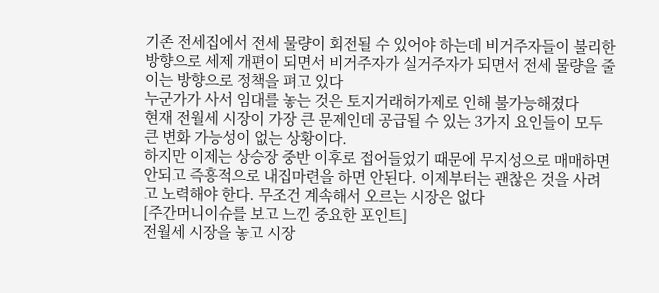기존 전세집에서 전세 물량이 회전될 수 있어야 하는데 비거주자들이 불리한 방향으로 세제 개편이 되면서 비거주자가 실거주자가 되면서 전세 물량을 줄이는 방향으로 정책을 펴고 있다
누군가가 사서 임대를 놓는 것은 토지거래허가제로 인해 불가능해졌다
현재 전월세 시장이 가장 큰 문제인데 공급될 수 있는 3가지 요인들이 모두 큰 변화 가능성이 없는 상황이다.
하지만 이제는 상승장 중반 이후로 접어들었기 때문에 무지성으로 매매하면 안되고 즉흥적으로 내집마련을 하면 안된다. 이제부터는 괜찮은 것을 사려고 노력해야 한다. 무조건 계속해서 오르는 시장은 없다
[주간머니이슈를 보고 느낀 중요한 포인트]
전월세 시장을 놓고 시장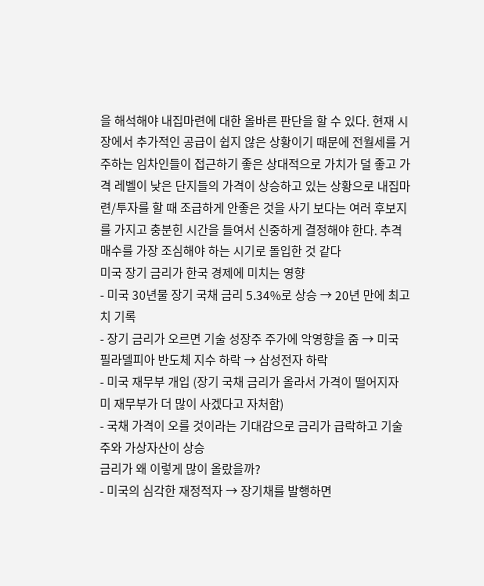을 해석해야 내집마련에 대한 올바른 판단을 할 수 있다. 현재 시장에서 추가적인 공급이 쉽지 않은 상황이기 때문에 전월세를 거주하는 임차인들이 접근하기 좋은 상대적으로 가치가 덜 좋고 가격 레벨이 낮은 단지들의 가격이 상승하고 있는 상황으로 내집마련/투자를 할 때 조급하게 안좋은 것을 사기 보다는 여러 후보지를 가지고 충분힌 시간을 들여서 신중하게 결정해야 한다. 추격 매수를 가장 조심해야 하는 시기로 돌입한 것 같다
미국 장기 금리가 한국 경제에 미치는 영향
- 미국 30년물 장기 국채 금리 5.34%로 상승 → 20년 만에 최고치 기록
- 장기 금리가 오르면 기술 성장주 주가에 악영향을 줌 → 미국 필라델피아 반도체 지수 하락 → 삼성전자 하락
- 미국 재무부 개입 (장기 국채 금리가 올라서 가격이 떨어지자 미 재무부가 더 많이 사겠다고 자처함)
- 국채 가격이 오를 것이라는 기대감으로 금리가 급락하고 기술주와 가상자산이 상승
금리가 왜 이렇게 많이 올랐을까?
- 미국의 심각한 재정적자 → 장기채를 발행하면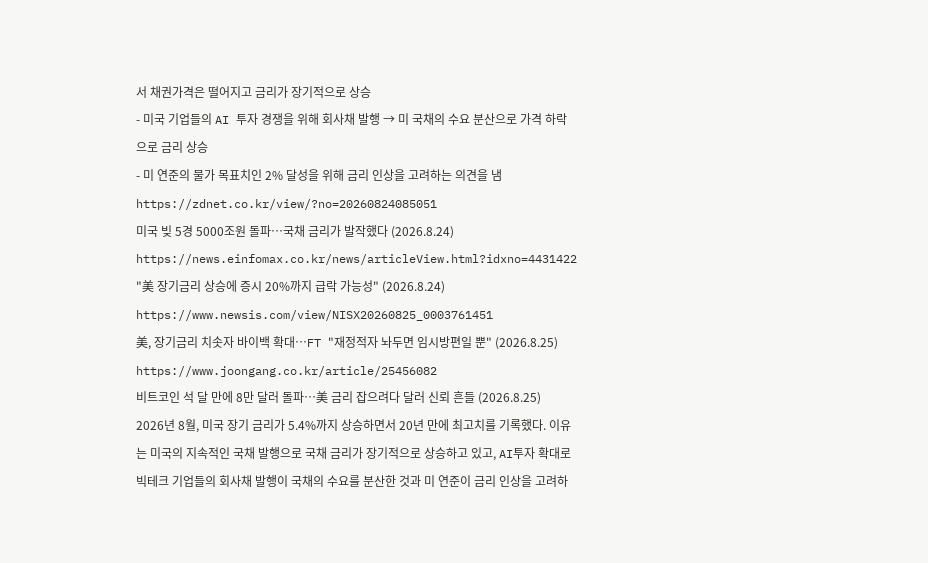서 채권가격은 떨어지고 금리가 장기적으로 상승
- 미국 기업들의 AI 투자 경쟁을 위해 회사채 발행 → 미 국채의 수요 분산으로 가격 하락으로 금리 상승
- 미 연준의 물가 목표치인 2% 달성을 위해 금리 인상을 고려하는 의견을 냄
https://zdnet.co.kr/view/?no=20260824085051
미국 빚 5경 5000조원 돌파…국채 금리가 발작했다 (2026.8.24)
https://news.einfomax.co.kr/news/articleView.html?idxno=4431422
"美 장기금리 상승에 증시 20%까지 급락 가능성" (2026.8.24)
https://www.newsis.com/view/NISX20260825_0003761451
美, 장기금리 치솟자 바이백 확대…FT "재정적자 놔두면 임시방편일 뿐" (2026.8.25)
https://www.joongang.co.kr/article/25456082
비트코인 석 달 만에 8만 달러 돌파…美 금리 잡으려다 달러 신뢰 흔들 (2026.8.25)
2026년 8월, 미국 장기 금리가 5.4%까지 상승하면서 20년 만에 최고치를 기록했다. 이유는 미국의 지속적인 국채 발행으로 국채 금리가 장기적으로 상승하고 있고, AI투자 확대로 빅테크 기업들의 회사채 발행이 국채의 수요를 분산한 것과 미 연준이 금리 인상을 고려하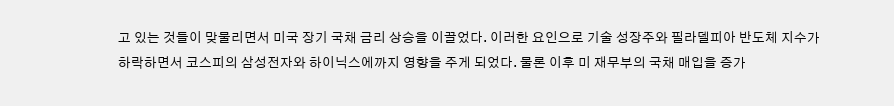고 있는 것들이 맞물리면서 미국 장기 국채 금리 상승을 이끌었다. 이러한 요인으로 기술 성장주와 필라델피아 반도체 지수가 하락하면서 코스피의 삼성전자와 하이닉스에까지 영향을 주게 되었다. 물론 이후 미 재무부의 국채 매입을 증가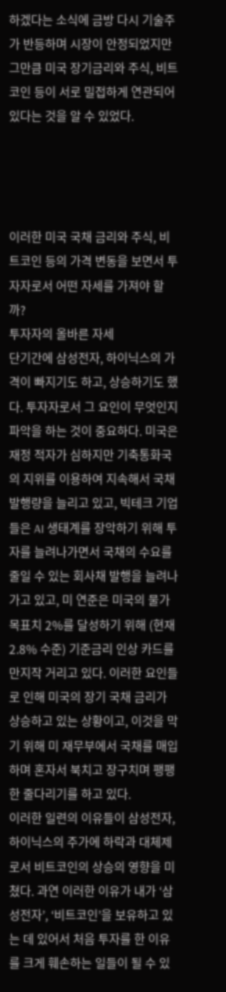하겠다는 소식에 금방 다시 기술주가 반등하며 시장이 안정되었지만 그만큼 미국 장기금리와 주식, 비트코인 등이 서로 밀접하게 연관되어있다는 것을 알 수 있었다.




이러한 미국 국채 금리와 주식, 비트코인 등의 가격 변동을 보면서 투자자로서 어떤 자세를 가져야 할까?
투자자의 올바른 자세
단기간에 삼성전자, 하이닉스의 가격이 빠지기도 하고, 상승하기도 했다. 투자자로서 그 요인이 무엇인지 파악을 하는 것이 중요하다. 미국은 재정 적자가 심하지만 기축통화국의 지위를 이용하여 지속해서 국채 발행량을 늘리고 있고, 빅테크 기업들은 AI 생태계를 장악하기 위해 투자를 늘려나가면서 국채의 수요를 줄일 수 있는 회사채 발행을 늘려나가고 있고, 미 연준은 미국의 물가 목표치 2%를 달성하기 위해 (현재 2.8% 수준) 기준금리 인상 카드를 만지작 거리고 있다. 이러한 요인들로 인해 미국의 장기 국채 금리가 상승하고 있는 상황이고, 이것을 막기 위해 미 재무부에서 국채를 매입하며 혼자서 북치고 장구치며 팽팽한 줄다리기를 하고 있다.
이러한 일련의 이유들이 삼성전자, 하이닉스의 주가에 하락과 대체제로서 비트코인의 상승의 영향을 미쳤다. 과연 이러한 이유가 내가 ‘삼성전자’, ‘비트코인’을 보유하고 있는 데 있어서 처음 투자를 한 이유를 크게 훼손하는 일들이 될 수 있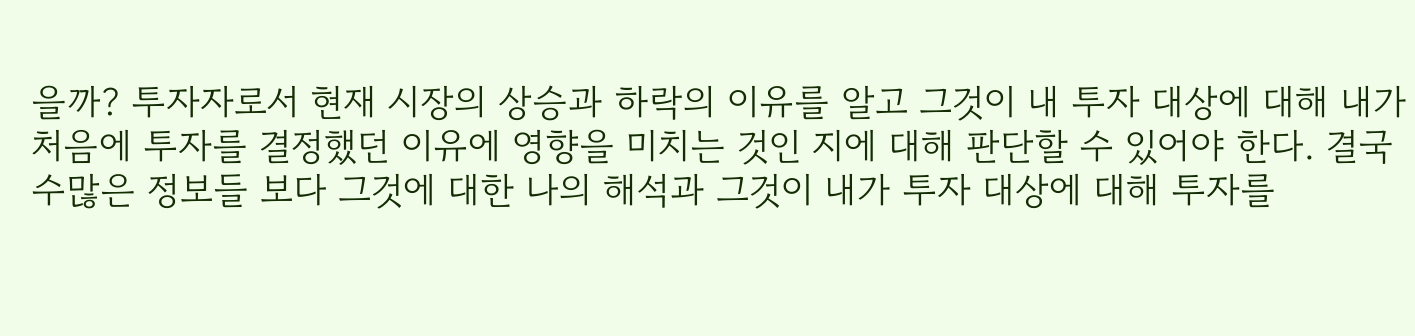을까? 투자자로서 현재 시장의 상승과 하락의 이유를 알고 그것이 내 투자 대상에 대해 내가 처음에 투자를 결정했던 이유에 영향을 미치는 것인 지에 대해 판단할 수 있어야 한다. 결국 수많은 정보들 보다 그것에 대한 나의 해석과 그것이 내가 투자 대상에 대해 투자를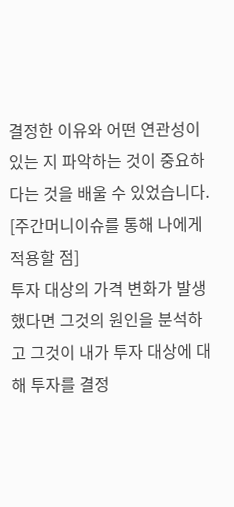결정한 이유와 어떤 연관성이 있는 지 파악하는 것이 중요하다는 것을 배울 수 있었습니다.
[주간머니이슈를 통해 나에게 적용할 점]
투자 대상의 가격 변화가 발생했다면 그것의 원인을 분석하고 그것이 내가 투자 대상에 대해 투자를 결정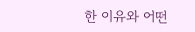한 이유와 어떤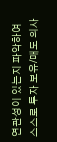연관성이 있는지 파악하여 스스로 투자 보유/매도 의사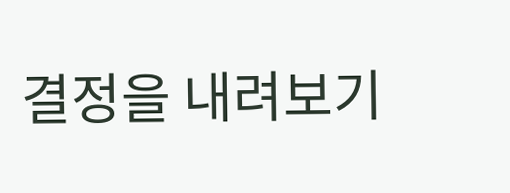결정을 내려보기